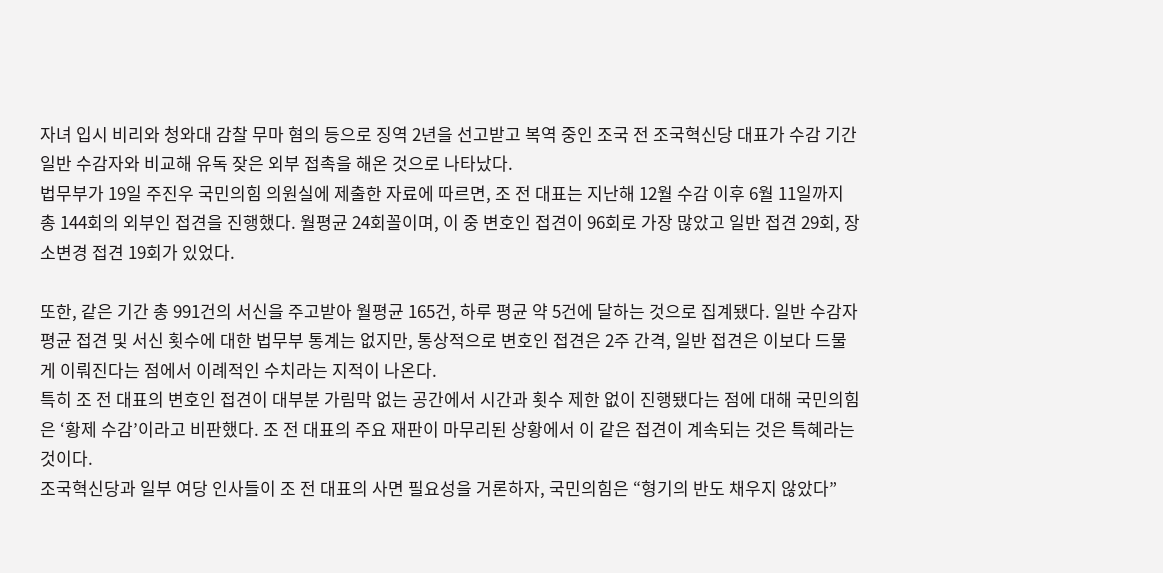자녀 입시 비리와 청와대 감찰 무마 혐의 등으로 징역 2년을 선고받고 복역 중인 조국 전 조국혁신당 대표가 수감 기간 일반 수감자와 비교해 유독 잦은 외부 접촉을 해온 것으로 나타났다.
법무부가 19일 주진우 국민의힘 의원실에 제출한 자료에 따르면, 조 전 대표는 지난해 12월 수감 이후 6월 11일까지 총 144회의 외부인 접견을 진행했다. 월평균 24회꼴이며, 이 중 변호인 접견이 96회로 가장 많았고 일반 접견 29회, 장소변경 접견 19회가 있었다.

또한, 같은 기간 총 991건의 서신을 주고받아 월평균 165건, 하루 평균 약 5건에 달하는 것으로 집계됐다. 일반 수감자 평균 접견 및 서신 횟수에 대한 법무부 통계는 없지만, 통상적으로 변호인 접견은 2주 간격, 일반 접견은 이보다 드물게 이뤄진다는 점에서 이례적인 수치라는 지적이 나온다.
특히 조 전 대표의 변호인 접견이 대부분 가림막 없는 공간에서 시간과 횟수 제한 없이 진행됐다는 점에 대해 국민의힘은 ‘황제 수감’이라고 비판했다. 조 전 대표의 주요 재판이 마무리된 상황에서 이 같은 접견이 계속되는 것은 특혜라는 것이다.
조국혁신당과 일부 여당 인사들이 조 전 대표의 사면 필요성을 거론하자, 국민의힘은 “형기의 반도 채우지 않았다”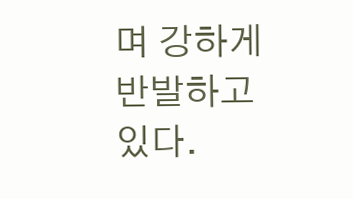며 강하게 반발하고 있다.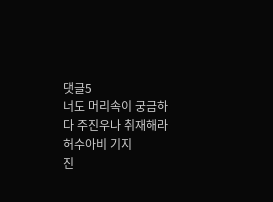댓글5
너도 머리속이 궁금하다 주진우나 취재해라
허수아비 기지
진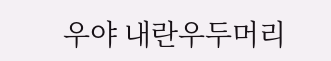우야 내란우두머리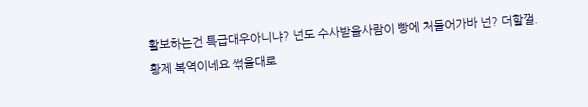활보하는건 특급대우아니냐? 넌도 수사받을사람이 빵에 처들어가바 넌? 더할껄.
황제 복역이네요 썪을대로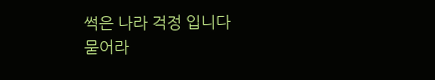썩은 나라 걱정 입니다
묻어라